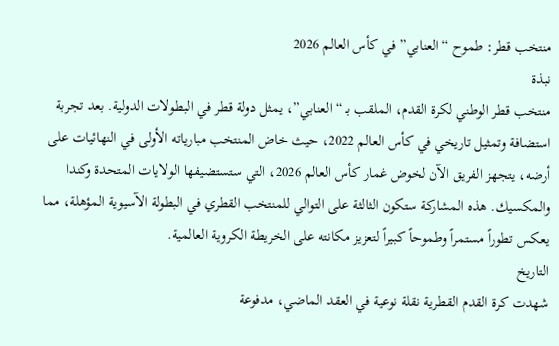منتخب قطر: طموح “العنابي” في كأس العالم 2026
نبذة
منتخب قطر الوطني لكرة القدم، الملقب بـ “العنابي”، يمثل دولة قطر في البطولات الدولية. بعد تجربة استضافة وتمثيل تاريخي في كأس العالم 2022، حيث خاض المنتخب مبارياته الأولى في النهائيات على أرضه، يتجهز الفريق الآن لخوض غمار كأس العالم 2026، التي ستستضيفها الولايات المتحدة وكندا والمكسيك. هذه المشاركة ستكون الثالثة على التوالي للمنتخب القطري في البطولة الآسيوية المؤهلة، مما يعكس تطوراً مستمراً وطموحاً كبيراً لتعزيز مكانته على الخريطة الكروية العالمية.
التاريخ
شهدت كرة القدم القطرية نقلة نوعية في العقد الماضي، مدفوعة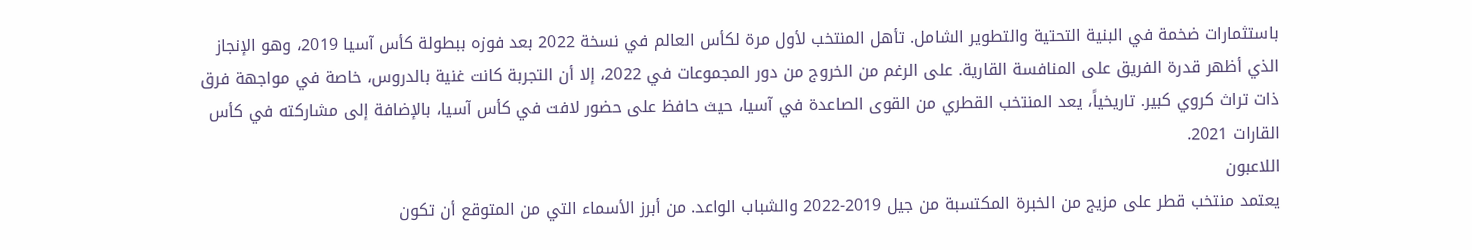باستثمارات ضخمة في البنية التحتية والتطوير الشامل. تأهل المنتخب لأول مرة لكأس العالم في نسخة 2022 بعد فوزه ببطولة كأس آسيا 2019، وهو الإنجاز الذي أظهر قدرة الفريق على المنافسة القارية. على الرغم من الخروج من دور المجموعات في 2022، إلا أن التجربة كانت غنية بالدروس، خاصة في مواجهة فرق ذات تراث كروي كبير. تاريخياً، يعد المنتخب القطري من القوى الصاعدة في آسيا، حيث حافظ على حضور لافت في كأس آسيا، بالإضافة إلى مشاركته في كأس القارات 2021.
اللاعبون
يعتمد منتخب قطر على مزيج من الخبرة المكتسبة من جيل 2019-2022 والشباب الواعد. من أبرز الأسماء التي من المتوقع أن تكون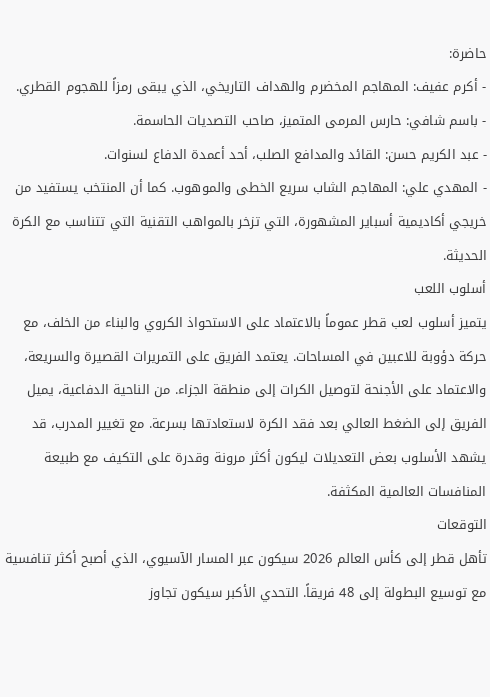حاضرة:
- أكرم عفيف: المهاجم المخضرم والهداف التاريخي، الذي يبقى رمزاً للهجوم القطري.
- باسم شافي: حارس المرمى المتميز، صاحب التصديات الحاسمة.
- عبد الكريم حسن: القائد والمدافع الصلب، أحد أعمدة الدفاع لسنوات.
- المهدي علي: المهاجم الشاب سريع الخطى والموهوب. كما أن المنتخب يستفيد من خريجي أكاديمية أسباير المشهورة، التي تزخر بالمواهب التقنية التي تتناسب مع الكرة الحديثة.
أسلوب اللعب
يتميز أسلوب لعب قطر عموماً بالاعتماد على الاستحواذ الكروي والبناء من الخلف، مع حركة دؤوبة للاعبين في المساحات. يعتمد الفريق على التمريرات القصيرة والسريعة، والاعتماد على الأجنحة لتوصيل الكرات إلى منطقة الجزاء. من الناحية الدفاعية، يميل الفريق إلى الضغط العالي بعد فقد الكرة لاستعادتها بسرعة. مع تغيير المدرب، قد يشهد الأسلوب بعض التعديلات ليكون أكثر مرونة وقدرة على التكيف مع طبيعة المنافسات العالمية المكثفة.
التوقعات
تأهل قطر إلى كأس العالم 2026 سيكون عبر المسار الآسيوي، الذي أصبح أكثر تنافسية مع توسيع البطولة إلى 48 فريقاً. التحدي الأكبر سيكون تجاوز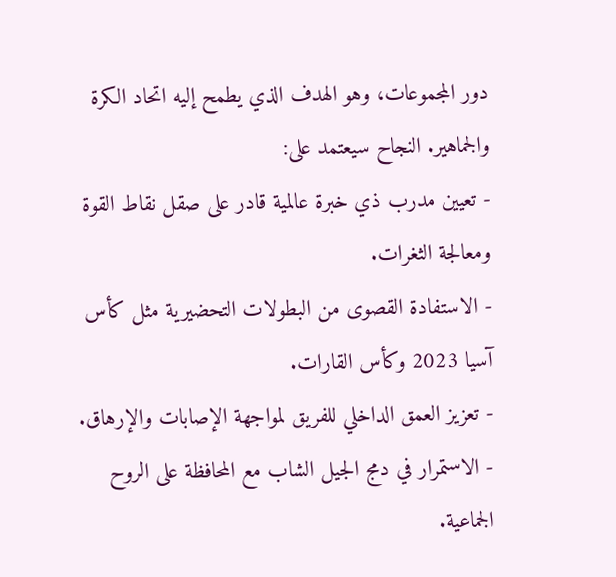دور المجموعات، وهو الهدف الذي يطمح إليه اتحاد الكرة والجماهير. النجاح سيعتمد على:
- تعيين مدرب ذي خبرة عالمية قادر على صقل نقاط القوة ومعالجة الثغرات.
- الاستفادة القصوى من البطولات التحضيرية مثل كأس آسيا 2023 وكأس القارات.
- تعزيز العمق الداخلي للفريق لمواجهة الإصابات والإرهاق.
- الاستمرار في دمج الجيل الشاب مع المحافظة على الروح الجماعية.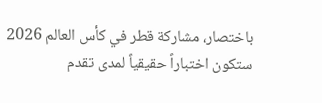باختصار، مشاركة قطر في كأس العالم 2026 ستكون اختباراً حقيقياً لمدى تقدم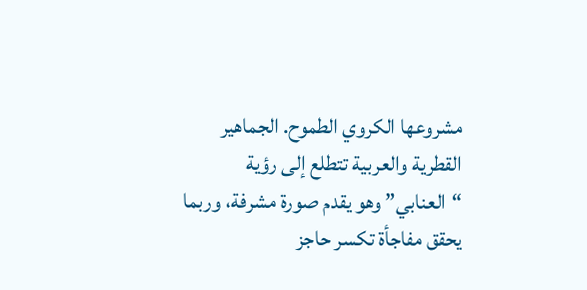مشروعها الكروي الطموح. الجماهير القطرية والعربية تتطلع إلى رؤية “العنابي” وهو يقدم صورة مشرفة، وربما يحقق مفاجأة تكسر حاجز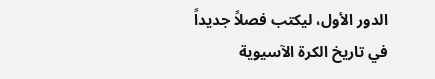الدور الأول، ليكتب فصلاً جديداً في تاريخ الكرة الآسيوية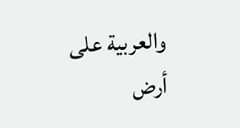والعربية على أرض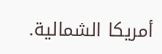أمريكا الشمالية.